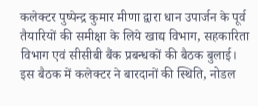कलेक्टर पुष्पेन्द्र कुमार मीणा द्वारा धान उपार्जन के पूर्व तैयारियों की समीक्षा के लिये खाद्य विभाग, सहकारिता विभाग एवं सीसीबी बैंक प्रबन्धकों की बैठक बुलाई। इस बैठक में कलेक्टर ने बारदानों की स्थिति, नोडल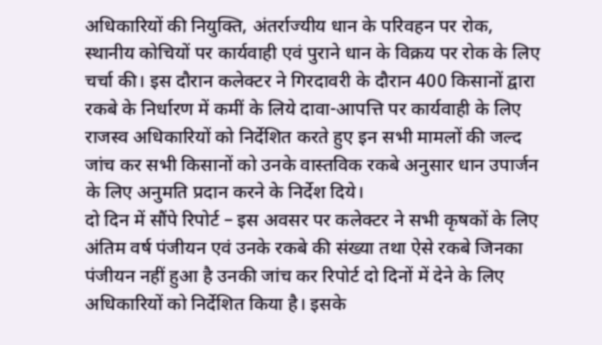अधिकारियों की नियुक्ति, अंतर्राज्यीय धान के परिवहन पर रोक, स्थानीय कोचियों पर कार्यवाही एवं पुराने धान के विक्रय पर रोक के लिए चर्चा की। इस दौरान कलेक्टर ने गिरदावरी के दौरान 400 किसानों द्वारा रकबे के निर्धारण में कमीं के लिये दावा-आपत्ति पर कार्यवाही के लिए राजस्व अधिकारियों को निर्देशित करते हुए इन सभी मामलों की जल्द जांच कर सभी किसानों को उनके वास्तविक रकबे अनुसार धान उपार्जन के लिए अनुमति प्रदान करने के निर्देश दिये।
दो दिन में सौंपे रिपोर्ट – इस अवसर पर कलेक्टर ने सभी कृषकों के लिए अंतिम वर्ष पंजीयन एवं उनके रकबे की संख्या तथा ऐसे रकबे जिनका पंजीयन नहीं हुआ है उनकी जांच कर रिपोर्ट दो दिनों में देने के लिए अधिकारियों को निर्देशित किया है। इसके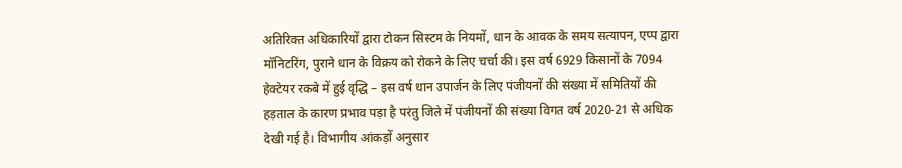अतिरिक्त अधिकारियों द्वारा टोकन सिस्टम के नियमों, धान के आवक के समय सत्यापन, एप्प द्वारा मॉनिटरिंग, पुराने धान के विक्रय को रोकने के लिए चर्चा की। इस वर्ष 6929 किसानों के 7094 हेक्टेयर रकबे में हुई वृद्धि – इस वर्ष धान उपार्जन के लिए पंजीयनों की संख्या में समितियों की हड़ताल के कारण प्रभाव पड़ा है परंतु जिले में पंजीयनों की संख्या विगत वर्ष 2020-21 से अधिक देखी गई है। विभागीय आंकड़ों अनुसार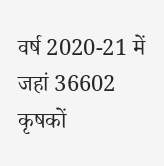वर्ष 2020-21 में जहां 36602 कृषकों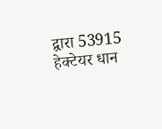द्वारा 53915 हेक्टेयर धान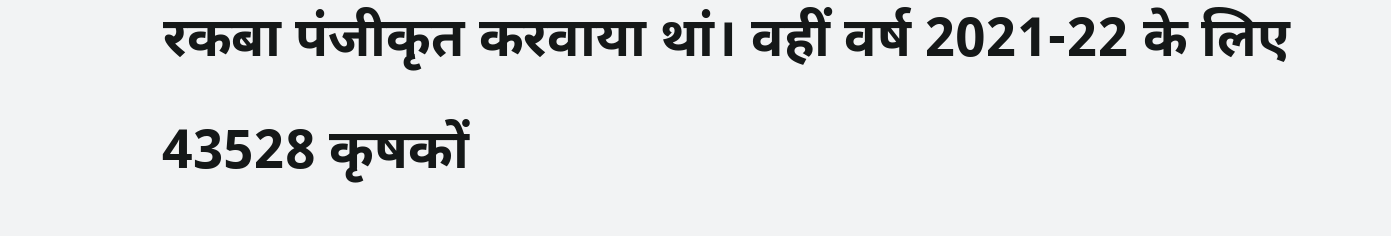रकबा पंजीकृत करवाया थां। वहीं वर्ष 2021-22 के लिए 43528 कृषकों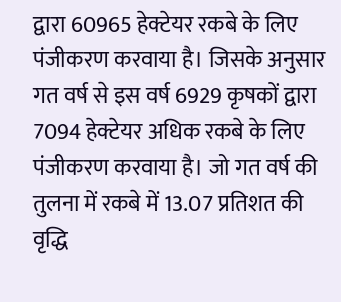द्वारा 60965 हेक्टेयर रकबे के लिए पंजीकरण करवाया है। जिसके अनुसार गत वर्ष से इस वर्ष 6929 कृषकों द्वारा 7094 हेक्टेयर अधिक रकबे के लिए पंजीकरण करवाया है। जो गत वर्ष की तुलना में रकबे में 13.07 प्रतिशत की वृद्धि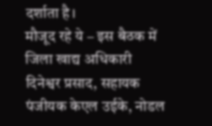दर्शाता है।
मौजूद रहे ये – इस बैठक में जिला खाद्य अधिकारी दिनेश्वर प्रसाद, सहायक पंजीयक केएल उईके, नोडल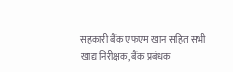सहकारी बैंक एफएम खान सहित सभी खाद्य निरीक्षक, बैंक प्रबंधक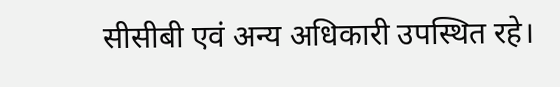सीसीबी एवं अन्य अधिकारी उपस्थित रहे।